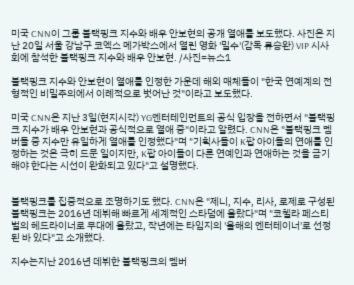미국 CNN이 그룹 블랙핑크 지수와 배우 안보현의 공개 열애를 보도했다. 사진은 지난 20일 서울 강남구 코엑스 메가박스에서 열린 영화 '밀수'(감독 류승완) VIP 시사회에 참석한 블랙핑크 지수와 배우 안보현. /사진=뉴스1

블랙핑크 지수와 안보현이 열애를 인정한 가운데 해외 매체들이 "한국 연예계의 전형적인 비밀주의에서 이례적으로 벗어난 것"이라고 보도했다.

미국 CNN은 지난 3일(현지시각) YG엔터테인먼트의 공식 입장을 전하면서 "블랙핑크 지수가 배우 안보현과 공식적으로 열애 중"이라고 알렸다. CNN은 "블랙핑크 멤버들 중 지수만 유일하게 열애를 인정했다"며 "기획사들이 K팝 아이돌의 연애를 인정하는 것은 극히 드문 일이지만, K팝 아이돌이 다른 연예인과 연애하는 것을 금기해야 한다는 시선이 완화되고 있다"고 설명했다.


블랙핑크를 집중적으로 조명하기도 했다. CNN은 "제니, 지수, 리사, 로제로 구성된 블랙핑크는 2016년 데뷔해 빠르게 세계적인 스타덤에 올랐다"며 "코첼라 페스티벌의 헤드라이너로 무대에 올랐고, 작년에는 타임지의 '올해의 엔터테이너'로 선정된 바 있다"고 소개했다.

지수는지난 2016년 데뷔한 블랙핑크의 멤버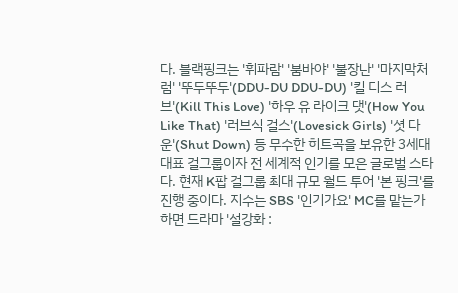다. 블랙핑크는 '휘파람' '붐바야' '불장난' '마지막처럼' '뚜두뚜두'(DDU-DU DDU-DU) '킬 디스 러브'(Kill This Love) '하우 유 라이크 댓'(How You Like That) '러브식 걸스'(Lovesick Girls) '셧 다운'(Shut Down) 등 무수한 히트곡을 보유한 3세대 대표 걸그룹이자 전 세계적 인기를 모은 글로벌 스타다. 현재 K팝 걸그룹 최대 규모 월드 투어 '본 핑크'를 진행 중이다. 지수는 SBS '인기가요' MC를 맡는가 하면 드라마 '설강화 :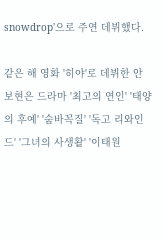snowdrop'으로 주연 데뷔했다.

같은 해 영화 '히야'로 데뷔한 안보현은 드라마 '최고의 연인' '태양의 후예' '숨바꼭질' '독고 리와인드' '그녀의 사생활' '이태원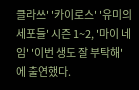클라쓰' '카이로스' '유미의 세포들' 시즌 1~2, '마이 네임' '이번 생도 잘 부탁해'에 출연했다.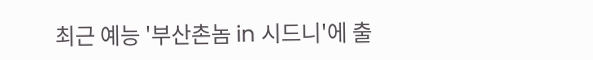최근 예능 '부산촌놈 in 시드니'에 출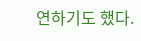연하기도 했다.